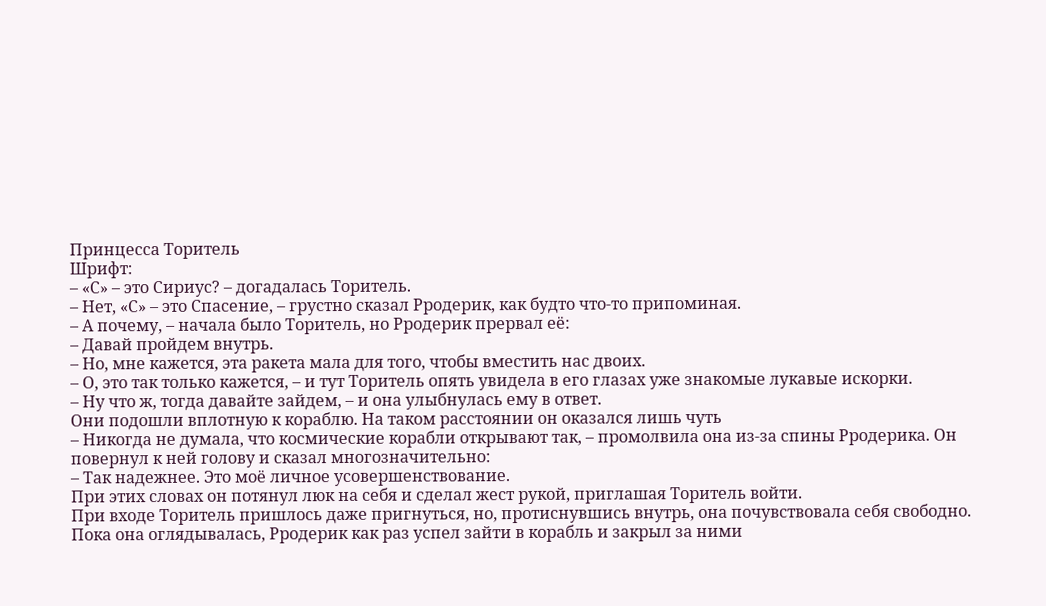Принцесса Торитель
Шрифт:
– «С» – это Сириус? – догадалась Торитель.
– Нет, «С» – это Спасение, – грустно сказал Рродерик, как будто что-то припоминая.
– А почему, – начала было Торитель, но Рродерик прервал её:
– Давай пройдем внутрь.
– Но, мне кажется, эта ракета мала для того, чтобы вместить нас двоих.
– О, это так только кажется, – и тут Торитель опять увидела в его глазах уже знакомые лукавые искорки.
– Ну что ж, тогда давайте зайдем, – и она улыбнулась ему в ответ.
Они подошли вплотную к кораблю. На таком расстоянии он оказался лишь чуть
– Никогда не думала, что космические корабли открывают так, – промолвила она из-за спины Рродерика. Он повернул к ней голову и сказал многозначительно:
– Так надежнее. Это моё личное усовершенствование.
При этих словах он потянул люк на себя и сделал жест рукой, приглашая Торитель войти.
При входе Торитель пришлось даже пригнуться, но, протиснувшись внутрь, она почувствовала себя свободно. Пока она оглядывалась, Рродерик как раз успел зайти в корабль и закрыл за ними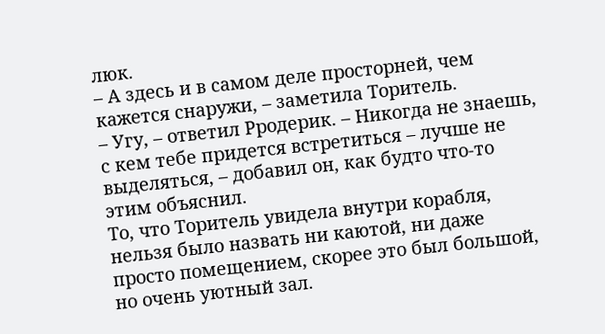люк.
– А здесь и в самом деле просторней, чем кажется снаружи, – заметила Торитель.
– Угу, – ответил Рродерик. – Никогда не знаешь, с кем тебе придется встретиться – лучше не выделяться, – добавил он, как будто что-то этим объяснил.
То, что Торитель увидела внутри корабля, нельзя было назвать ни каютой, ни даже просто помещением, скорее это был большой, но очень уютный зал.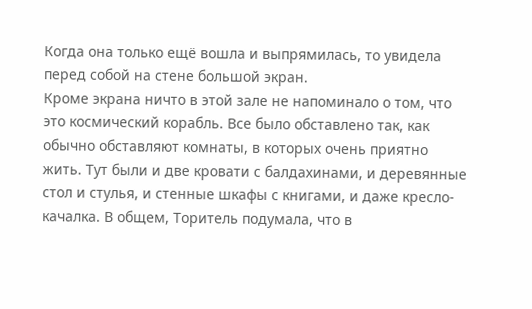Когда она только ещё вошла и выпрямилась, то увидела перед собой на стене большой экран.
Кроме экрана ничто в этой зале не напоминало о том, что это космический корабль. Все было обставлено так, как обычно обставляют комнаты, в которых очень приятно жить. Тут были и две кровати с балдахинами, и деревянные стол и стулья, и стенные шкафы с книгами, и даже кресло-качалка. В общем, Торитель подумала, что в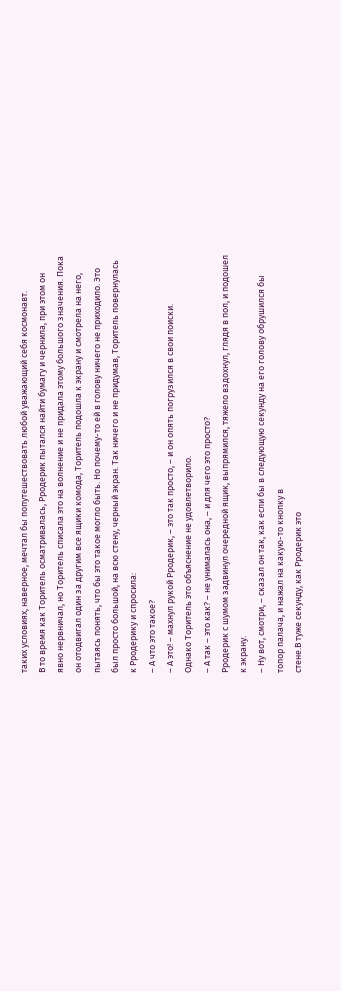таких условиях, наверное, мечтал бы попутешествовать любой уважающий себя космонавт.
В то время как Торитель осматривалась, Рродерик пытался найти бумагу и чернила, при этом он явно нервничал, но Торитель списала это на волнение и не придала этому большого значения. Пока он отодвигал один за другим все ящики комода, Торитель подошла к экрану и смотрела на него, пытаясь понять, что бы это такое могло быть. Но почему-то ей в голову ничего не приходило. Это был просто большой, на всю стену, черный экран. Так ничего и не придумав, Торитель повернулась к Рродерику и спросила:
– А что это такое?
– А это! – махнул рукой Рродерик, – это так просто, – и он опять погрузился в свои поиски.
Однако Торитель это объяснение не удовлетворило.
– А так – это как? – не унималась она, – и для чего это просто?
Рродерик с шумом задвинул очередной ящик, выпрямился, тяжело вздохнул, глядя в пол, и подошел к экрану.
– Ну вот, смотри, – сказал он так, как если бы в следующую секунду на его голову обрушился бы топор палача, и нажал на какую-то кнопку в
стене.В туже секунду, как Рродерик это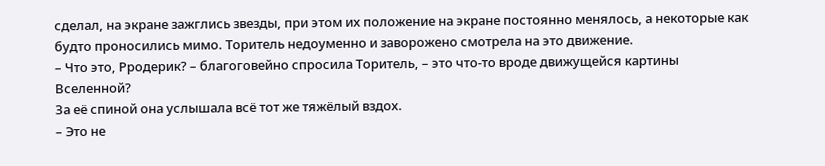сделал, на экране зажглись звезды, при этом их положение на экране постоянно менялось, а некоторые как будто проносились мимо. Торитель недоуменно и заворожено смотрела на это движение.
– Что это, Рродерик? – благоговейно спросила Торитель, – это что-то вроде движущейся картины Вселенной?
За её спиной она услышала всё тот же тяжёлый вздох.
– Это не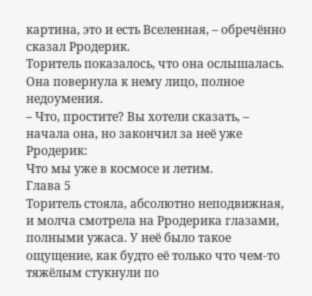картина, это и есть Вселенная, – обречённо сказал Рродерик.
Торитель показалось, что она ослышалась. Она повернула к нему лицо, полное недоумения.
– Что, простите? Вы хотели сказать, – начала она, но закончил за неё уже Рродерик:
Что мы уже в космосе и летим.
Глава 5
Торитель стояла, абсолютно неподвижная, и молча смотрела на Рродерика глазами, полными ужаса. У неё было такое ощущение, как будто её только что чем-то тяжёлым стукнули по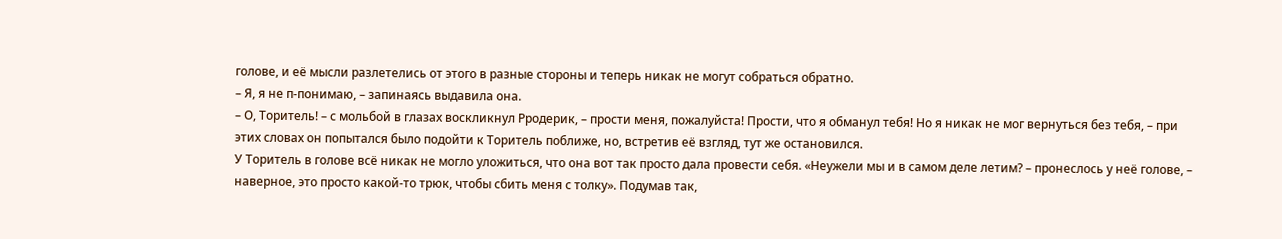голове, и её мысли разлетелись от этого в разные стороны и теперь никак не могут собраться обратно.
– Я, я не п-понимаю, – запинаясь выдавила она.
– О, Торитель! – с мольбой в глазах воскликнул Рродерик, – прости меня, пожалуйста! Прости, что я обманул тебя! Но я никак не мог вернуться без тебя, – при этих словах он попытался было подойти к Торитель поближе, но, встретив её взгляд, тут же остановился.
У Торитель в голове всё никак не могло уложиться, что она вот так просто дала провести себя. «Неужели мы и в самом деле летим? – пронеслось у неё голове, – наверное, это просто какой-то трюк, чтобы сбить меня с толку». Подумав так,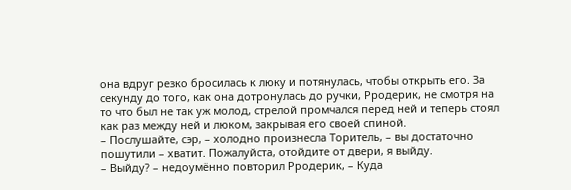она вдруг резко бросилась к люку и потянулась, чтобы открыть его. За секунду до того, как она дотронулась до ручки, Рродерик, не смотря на то что был не так уж молод, стрелой промчался перед ней и теперь стоял как раз между ней и люком, закрывая его своей спиной.
– Послушайте, сэр, – холодно произнесла Торитель, – вы достаточно пошутили – хватит. Пожалуйста, отойдите от двери, я выйду.
– Выйду? – недоумённо повторил Рродерик, – Куда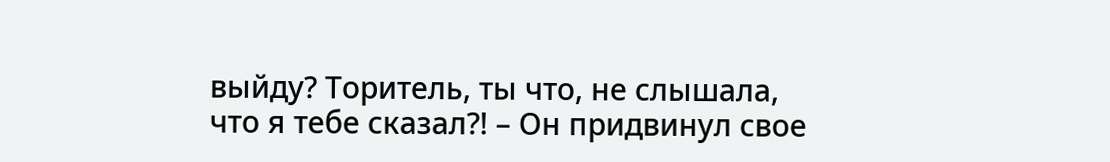выйду? Торитель, ты что, не слышала, что я тебе сказал?! – Он придвинул свое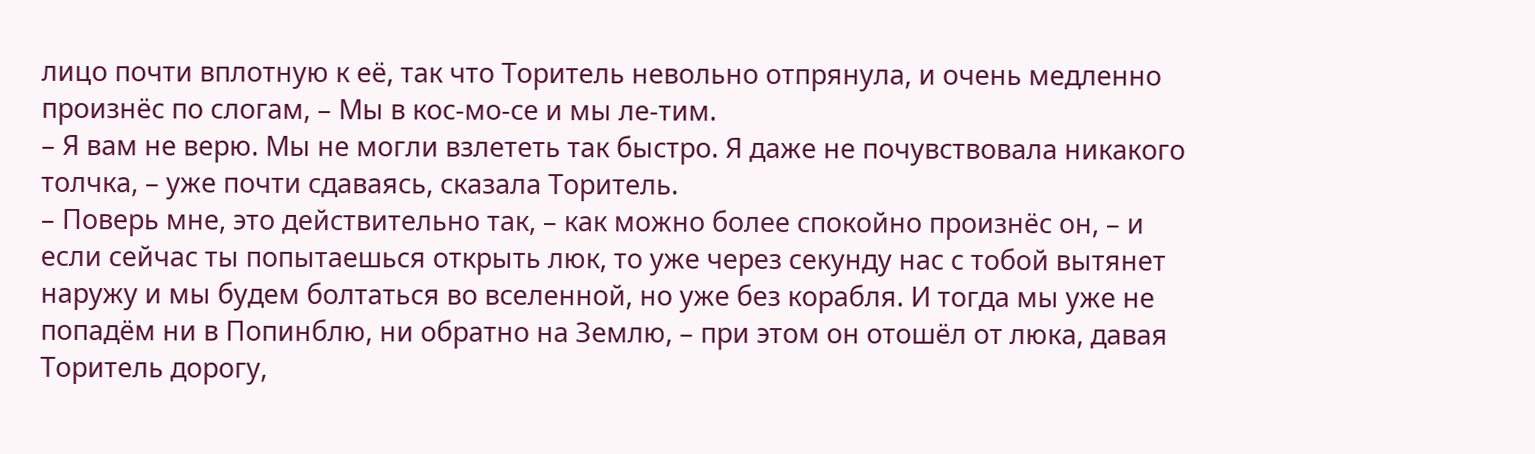лицо почти вплотную к её, так что Торитель невольно отпрянула, и очень медленно произнёс по слогам, – Мы в кос-мо-се и мы ле-тим.
– Я вам не верю. Мы не могли взлететь так быстро. Я даже не почувствовала никакого толчка, – уже почти сдаваясь, сказала Торитель.
– Поверь мне, это действительно так, – как можно более спокойно произнёс он, – и если сейчас ты попытаешься открыть люк, то уже через секунду нас с тобой вытянет наружу и мы будем болтаться во вселенной, но уже без корабля. И тогда мы уже не попадём ни в Попинблю, ни обратно на Землю, – при этом он отошёл от люка, давая Торитель дорогу,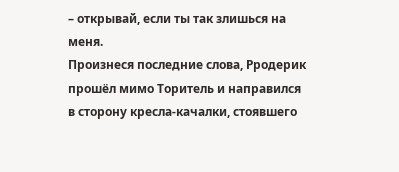– открывай, если ты так злишься на меня.
Произнеся последние слова, Рродерик прошёл мимо Торитель и направился в сторону кресла-качалки, стоявшего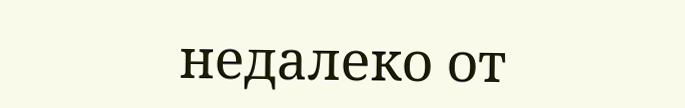недалеко от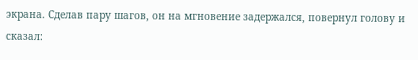экрана. Сделав пару шагов, он на мгновение задержался, повернул голову и сказал: